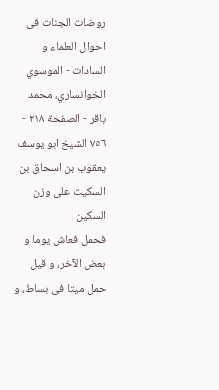روضات الجنات فی احوال العلماء و السادات - الموسوي الخوانساري، محمد باقر - الصفحة ٢١٨ - ٧٥٦ الشيخ ابو يوسف يعقوب بن اسحاق بن السكيت على وزن السكين
فحمل فعاش يوما و بعض الآخر، و قيل حمل ميتا فى بساط، و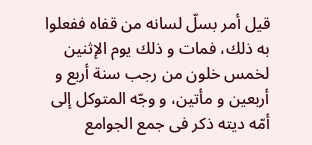قيل أمر بسلّ لسانه من قفاه ففعلوا به ذلك، فمات و ذلك يوم الإثنين لخمس خلون من رجب سنة أربع و أربعين و مأتين، و وجّه المتوكل إلى أمّه ديته ذكر فى جمع الجوامع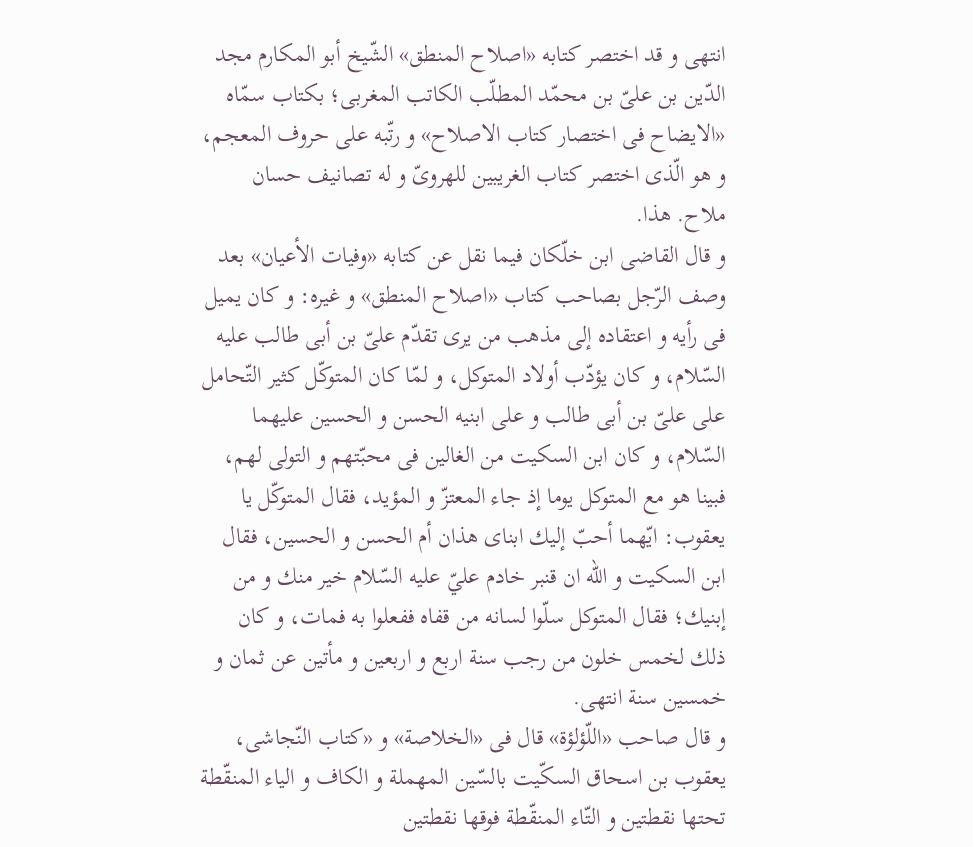انتهى و قد اختصر كتابه «اصلاح المنطق» الشّيخ أبو المكارم مجد الدّين بن علىّ بن محمّد المطلّب الكاتب المغربى؛ بكتاب سمّاه «الايضاح فى اختصار كتاب الاصلاح» و رتّبه على حروف المعجم، و هو الّذى اختصر كتاب الغريبين للهروىّ و له تصانيف حسان ملاح. هذا.
و قال القاضى ابن خلّكان فيما نقل عن كتابه «وفيات الأعيان» بعد وصف الرّجل بصاحب كتاب «اصلاح المنطق» و غيره: و كان يميل فى رأيه و اعتقاده إلى مذهب من يرى تقدّم علىّ بن أبى طالب عليه السّلام، و كان يؤدّب أولاد المتوكل، و لمّا كان المتوكّل كثير التّحامل على علىّ بن أبى طالب و على ابنيه الحسن و الحسين عليهما السّلام، و كان ابن السكيت من الغالين فى محبّتهم و التولى لهم، فبينا هو مع المتوكل يوما إذ جاء المعتزّ و المؤيد، فقال المتوكّل يا يعقوب: ايّهما أحبّ إليك ابناى هذان أم الحسن و الحسين، فقال ابن السكيت و اللّه ان قنبر خادم عليّ عليه السّلام خير منك و من إبنيك؛ فقال المتوكل سلّوا لسانه من قفاه ففعلوا به فمات، و كان ذلك لخمس خلون من رجب سنة اربع و اربعين و مأتين عن ثمان و خمسين سنة انتهى.
و قال صاحب «اللّؤلؤة» قال فى «الخلاصة» و «كتاب النّجاشى، يعقوب بن اسحاق السكّيت بالسّين المهملة و الكاف و الياء المنقّطة تحتها نقطتين و التّاء المنقّطة فوقها نقطتين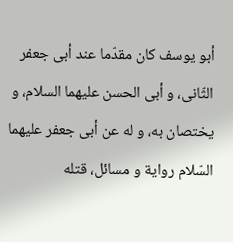أبو يوسف كان مقدّما عند أبى جعفر الثّانى، و أبى الحسن عليهما السلام، و يختصان به، و له عن أبى جعفر عليهما السّلام رواية و مسائل، قتله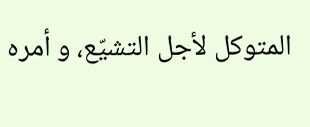المتوكل لأجل التشيّع، و أمره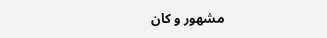مشهور و كان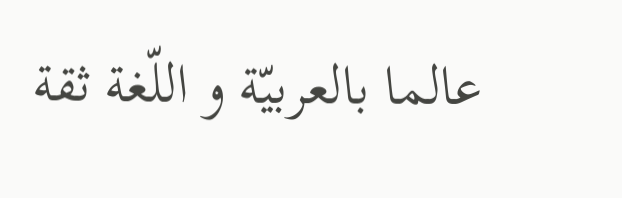عالما بالعربيّة و اللّغة ثقة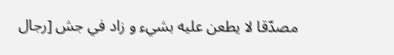مصدّقا لا يطعن عليه بشيء و زاد في جش [رجال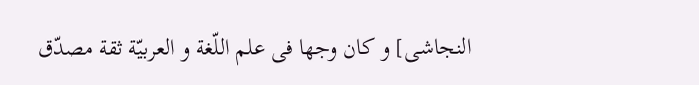النجاشى] و كان وجها فى علم اللّغة و العربيّة ثقة مصدّق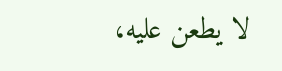لا يطعن عليه،